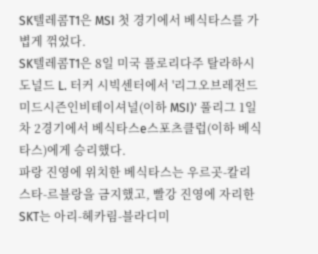SK텔레콤T1은 MSI 첫 경기에서 베식타스를 가볍게 꺾었다.
SK텔레콤T1은 8일 미국 플로리다주 탈라하시 도널드 L. 터커 시빅센터에서 '리그오브레전드 미드시즌인비테이셔널(이하 MSI)' 풀리그 1일차 2경기에서 베식타스e스포츠클럽(이하 베식타스)에게 승리했다.
파랑 진영에 위치한 베식타스는 우르곳-칼리스타-르블랑을 금지했고, 빨강 진영에 자리한 SKT는 아리-헤카림-블라디미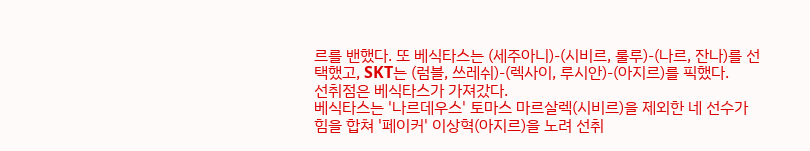르를 밴했다. 또 베식타스는 (세주아니)-(시비르, 룰루)-(나르, 잔나)를 선택했고, SKT는 (럼블, 쓰레쉬)-(렉사이, 루시안)-(아지르)를 픽했다.
선취점은 베식타스가 가져갔다.
베식타스는 '나르데우스' 토마스 마르살렉(시비르)을 제외한 네 선수가 힘을 합쳐 '페이커' 이상혁(아지르)을 노려 선취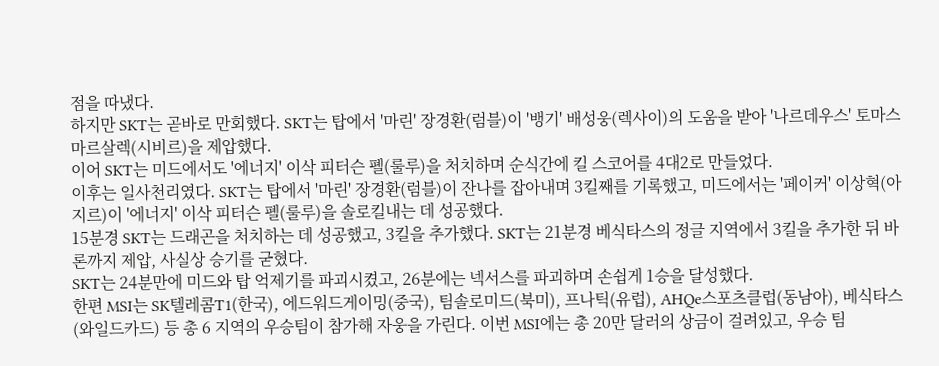점을 따냈다.
하지만 SKT는 곧바로 만회했다. SKT는 탑에서 '마린' 장경환(럼블)이 '뱅기' 배성웅(렉사이)의 도움을 받아 '나르데우스' 토마스 마르살렉(시비르)을 제압했다.
이어 SKT는 미드에서도 '에너지' 이삭 피터슨 폘(룰루)을 처치하며 순식간에 킬 스코어를 4대2로 만들었다.
이후는 일사천리였다. SKT는 탑에서 '마린' 장경환(럼블)이 잔나를 잡아내며 3킬째를 기록했고, 미드에서는 '페이커' 이상혁(아지르)이 '에너지' 이삭 피터슨 폘(룰루)을 솔로킬내는 데 성공했다.
15분경 SKT는 드래곤을 처치하는 데 성공했고, 3킬을 추가했다. SKT는 21분경 베식타스의 정글 지역에서 3킬을 추가한 뒤 바론까지 제압, 사실상 승기를 굳혔다.
SKT는 24분만에 미드와 탑 억제기를 파괴시켰고, 26분에는 넥서스를 파괴하며 손쉽게 1승을 달성했다.
한편 MSI는 SK텔레콤T1(한국), 에드워드게이밍(중국), 팀솔로미드(북미), 프나틱(유럽), AHQe스포츠클럽(동남아), 베식타스(와일드카드) 등 총 6 지역의 우승팀이 참가해 자웅을 가린다. 이번 MSI에는 총 20만 달러의 상금이 걸려있고, 우승 팀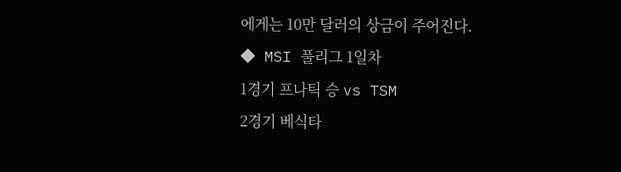에게는 10만 달러의 상금이 주어진다.
◆ MSI 풀리그 1일차
1경기 프나틱 승 vs TSM
2경기 베식타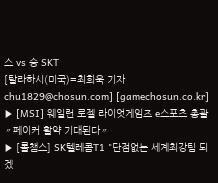스 vs 승 SKT
[탈라하시(미국)=최희욱 기자 chu1829@chosun.com] [gamechosun.co.kr]
▶ [MSI] 웨일런 로젤 라이엇게임즈 e스포츠 총괄 〃페이커 활약 기대된다〃
▶ [롤챔스] SK텔레콤T1 "단점없는 세계최강팀 되겠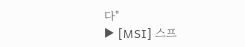다"
▶ [MSI] 스프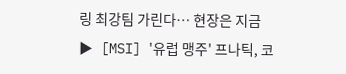링 최강팀 가린다… 현장은 지금
▶ [MSI] '유럽 맹주' 프나틱, 코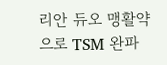리안 듀오 맹활약으로 TSM 완파